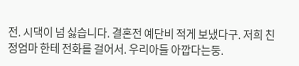전. 시댁이 넘 싫습니다. 결혼전 예단비 적게 보냈다구. 저희 친정엄마 한테 전화를 걸어서. 우리아들 아깝다는둥.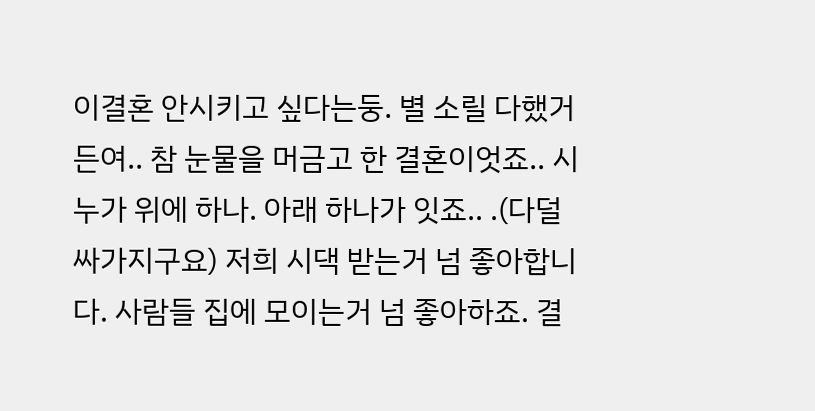이결혼 안시키고 싶다는둥. 별 소릴 다했거든여.. 참 눈물을 머금고 한 결혼이엇죠.. 시누가 위에 하나. 아래 하나가 잇죠.. .(다덜 싸가지구요) 저희 시댁 받는거 넘 좋아합니다. 사람들 집에 모이는거 넘 좋아하죠. 결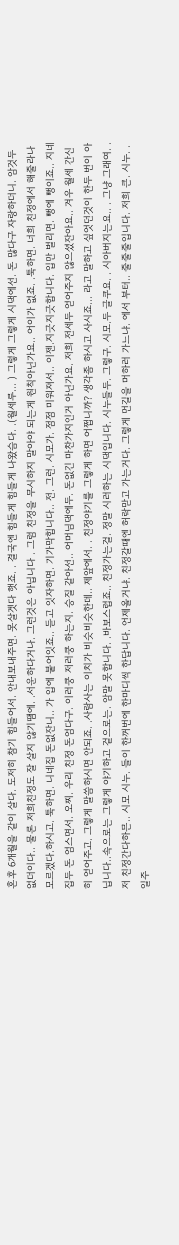혼후 6개월을 같이 살다. 도저히 참기 힘들어서. 안내보내주면. 못살겟다 햇죠. . 결국엔 힘들게 힘들게 나왔슴다. .(월세루... ) 그렇게 그렇게 시댁에선. 돈 많다구 자랑하더니. 암것두 없더이다.. 물론 저희친정도 잘 살지 않기땜에. .서운하다거나. 그런것은 아닙니다 . 그럼 친정을 무시하지 말아야 되는게 원칙아닌가요.. 어이가 없죠. .툭하면. 너희 친정에서 해줄라나 모르겠다.하시고. 툭하면. 니네집 돈없잔니.. 가 입에 붙어잇죠.. 듣고 잇자하면. 기가막힙니다.. 전. 그런. 시모가. 점점 미워져서.. 이젠.지긋지긋합니다. 입만 벌리면. 뻥에 뻥이죠.. 지네 집두 돈 엄스면서. 오찌. 우리 친정 돈엄다구. 이러쿵 저러쿵 하는지. 승질 같아선.. 어머님댁에두. 돈없긴 마찬가지인거 아닌가요. 저희 전세두 얻어주지 않으셨잔아요.. 겨우 월세 간신히 얻어주고. 그렇게 말씀하시면 안되죠. .사람사는 이치가 비슷비슷한데.. 제앞에서. . 친정야기를 그렇게 하면 어쩝니까? 생각좀 하시고 사시죠... 라고 말하고 싶엇던것이 한두 번이 아닙니다..속으로는 그렇게 야기하고 겉으로는. 암말 못합니다. .바보스럽죠.. 친정가는걸. 정말 시러하는 시댁입니다. 시누들두. 그렇구. 시모.두 글쿠요. . 시아버지는요.. . 그냥 그래여. . 저 친정간다하믄.. 시모 시누. 들이 한꺼번에 한마디씩 한답니다. 언제올거냐. 친정갈때엔 허락맏고 가는거다. 그렇게 먼길을 머하러 가느냐. 에서 부터.. 줄줄줄입니다. 저희 큰. 시누. .일주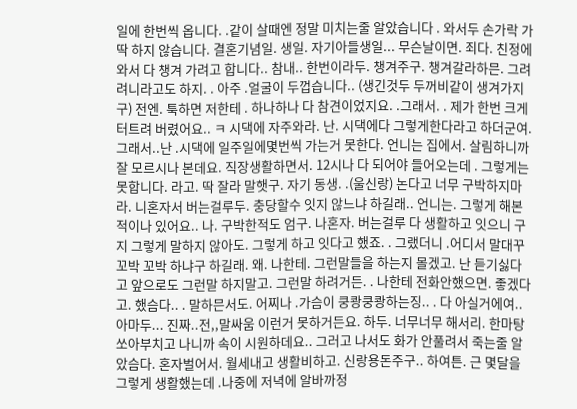일에 한번씩 옵니다. .같이 살때엔 정말 미치는줄 알았습니다 . 와서두 손가락 가딱 하지 않습니다. 결혼기념일. 생일. 자기아들생일... 무슨날이면. 죄다. 친정에와서 다 챙겨 가려고 합니다.. 참내.. 한번이라두. 챙겨주구. 챙겨갈라하믄. 그려려니라고도 하지. . 아주 .얼굴이 두껍습니다.. (생긴것두 두꺼비같이 생겨가지구) 전엔. 툭하면 저한테 . 하나하나 다 참견이었지요. .그래서. . 제가 한번 크게 터트려 버렸어요.. ㅋ 시댁에 자주와라. 난. 시댁에다 그렇게한다라고 하더군여. 그래서..난 .시댁에 일주일에몇번씩 가는거 못한다. 언니는 집에서. 살림하니까 잘 모르시나 본데요. 직장생활하면서. 12시나 다 되어야 들어오는데 . 그렇게는 못합니다. 라고. 딱 잘라 말햇구. 자기 동생. .(울신랑) 논다고 너무 구박하지마라. 니혼자서 버는걸루두. 충당할수 잇지 않느냐 하길래.. 언니는. 그렇게 해본적이나 있어요.. 나. 구박한적도 엄구. 나혼자. 버는걸루 다 생활하고 잇으니 구지 그렇게 말하지 않아도. 그렇게 하고 잇다고 했죠. . 그랬더니 .어디서 말대꾸 꼬박 꼬박 하냐구 하길래. 왜. 나한테. 그런말들을 하는지 몰겠고. 난 듣기싫다고 앞으로도 그런말 하지말고. 그런말 하려거든. . 나한테 전화안했으면. 좋겠다고. 했슴다.. . 말하믄서도. 어찌나 .가슴이 쿵쾅쿵쾅하는징.. . 다 아실거에여.. 아마두... 진짜..전,,말싸움 이런거 못하거든요. 하두. 너무너무 해서리. 한마탕 쏘아부치고 나니까 속이 시원하데요.. 그러고 나서도 화가 안풀려서 죽는줄 알았슴다. 혼자벌어서. 월세내고 생활비하고. 신랑용돈주구.. 하여튼. 근 몇달을 그렇게 생활했는데 .나중에 저녁에 알바까정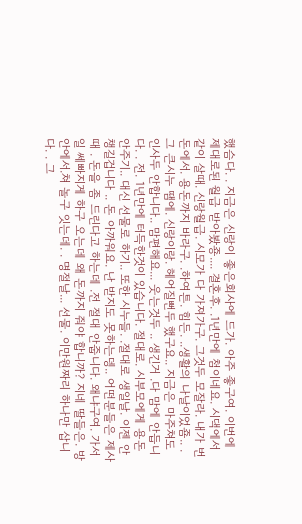했슴다. . 지금은 신랑이 좋은회사에 드가. 아주 좋구여. 이번에 제대로된 월급 받아봤죵.... 결혼후. .1년만에 첨이네요. 시댁에서 같이 살때. 신랑월급. 시모가 다 가져가구. 그것두 모잘라. 내가 번돈에서. 용돈까지 바라구. .하여튼. 힘든. ..생활의 나날이었죰.. . 그 큰시누 땜에. 신랑이랑. 헤어질뻔두 했구요.. 지금은 마주쳐도 인사두 안합니다.. 맘편해요... 웃는것두 .. 생긴거 .다 맘에 안듭니다. . 전. 1년만에 터득한것이 있습니다. 절대로. 시부모에게 용돈안주기.. 대신 선물로 하기.. 또한 시누들. .절대로 생일날. 이젠 안챙길겁니다 .. 돈 아까워요. 난 받지도 못하는뎅.. 어떤분들은 제사때 . 돈을 좀 드린다고 하는데 .전 절대 안줍니다. 왜냐구여. 가서 일 쎄빠지게 하구 오는데 왜 돈까지 줘야 합니까? 지네 딸들은. 방안에서.쳐 놀구 잇는데. . 명절날... 선물. 이만원짜리 하나만 삽니다. . 그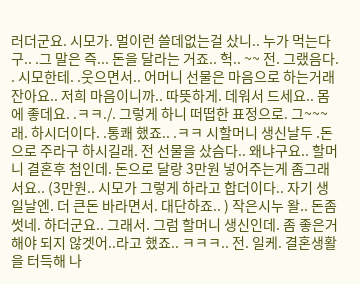러더군요. 시모가. 멀이런 쓸데없는걸 샀니.. 누가 먹는다구.. .그 말은 즉... 돈을 달라는 거죠.. 헉.. ~~ 전. 그랬음다. . 시모한테. .웃으면서.. 어머니 선물은 마음으로 하는거래잔아요.. 저희 마음이니까.. 따뜻하게. 데워서 드세요.. 몸에 좋데요. .ㅋㅋ./. 그렇게 하니 떠떱한 표정으로. 그~~~래. 하시더이다. .통쾌 했죠.. .ㅋㅋ 시할머니 생신날두 .돈으로 주라구 하시길래. 전 선물을 샀슴다.. 왜냐구요.. 할머니 결혼후 첨인데. 돈으로 달랑 3만원 넣어주는게 좀그래서요.. (3만원.. 시모가 그렇게 하라고 합더이다.. 자기 생일날엔. 더 큰돈 바라면서. 대단하죠.. ) 작은시누 왈.. 돈좀 썻네. 하더군요.. 그래서. 그럼 할머니 생신인데. 좀 좋은거 해야 되지 않겟어..라고 했죠.. ㅋㅋㅋ.. 전. 일케. 결혼생활을 터득해 나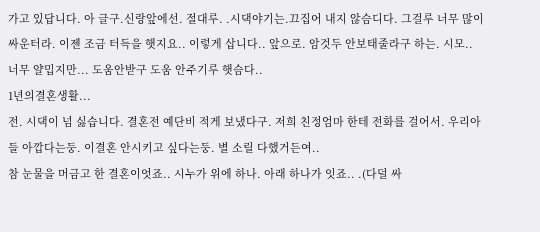가고 있답니다. 아 글구.신랑앞에선. 절대루. .시댁야기는.끄집어 내지 않슴디다. 그걸루 너무 많이 싸운터라. 이젠 조금 터득을 햇지요.. 이렇게 삽니다.. 앞으로. 암것두 안보태줄라구 하는. 시모.. 너무 얄밉지만... 도움안받구 도움 안주기루 햇슴다..
1년의결혼생활...
전. 시댁이 넘 싫습니다. 결혼전 예단비 적게 보냈다구. 저희 친정엄마 한테 전화를 걸어서. 우리아들 아깝다는둥. 이결혼 안시키고 싶다는둥. 별 소릴 다했거든여..
참 눈물을 머금고 한 결혼이엇죠.. 시누가 위에 하나. 아래 하나가 잇죠.. .(다덜 싸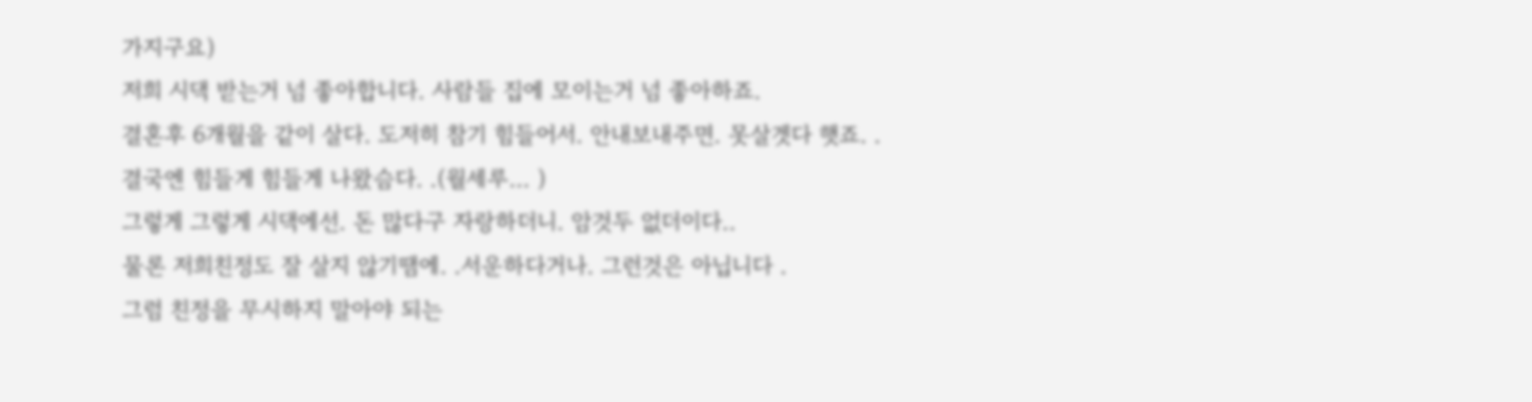가지구요)
저희 시댁 받는거 넘 좋아합니다. 사람들 집에 모이는거 넘 좋아하죠.
결혼후 6개월을 같이 살다. 도저히 참기 힘들어서. 안내보내주면. 못살겟다 햇죠. .
결국엔 힘들게 힘들게 나왔슴다. .(월세루... )
그렇게 그렇게 시댁에선. 돈 많다구 자랑하더니. 암것두 없더이다..
물론 저희친정도 잘 살지 않기땜에. .서운하다거나. 그런것은 아닙니다 .
그럼 친정을 무시하지 말아야 되는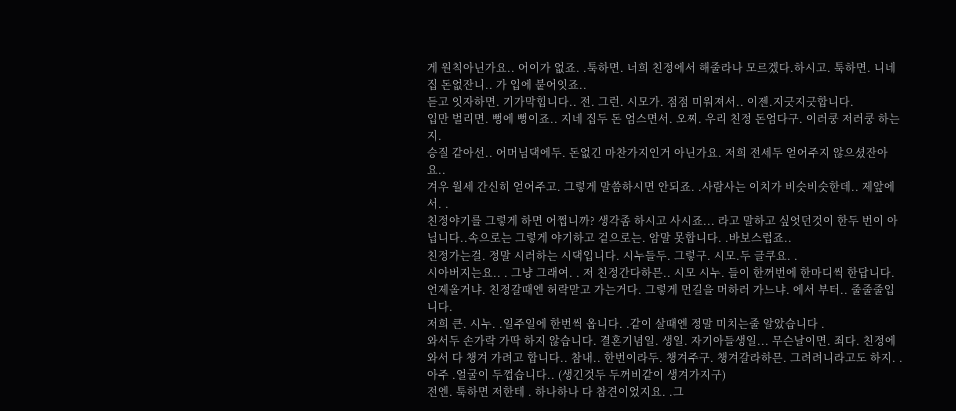게 원칙아닌가요.. 어이가 없죠. .툭하면. 너희 친정에서 해줄라나 모르겠다.하시고. 툭하면. 니네집 돈없잔니.. 가 입에 붙어잇죠..
듣고 잇자하면. 기가막힙니다.. 전. 그런. 시모가. 점점 미워져서.. 이젠.지긋지긋합니다.
입만 벌리면. 뻥에 뻥이죠.. 지네 집두 돈 엄스면서. 오찌. 우리 친정 돈엄다구. 이러쿵 저러쿵 하는지.
승질 같아선.. 어머님댁에두. 돈없긴 마찬가지인거 아닌가요. 저희 전세두 얻어주지 않으셨잔아요..
겨우 월세 간신히 얻어주고. 그렇게 말씀하시면 안되죠. .사람사는 이치가 비슷비슷한데.. 제앞에서. .
친정야기를 그렇게 하면 어쩝니까? 생각좀 하시고 사시죠... 라고 말하고 싶엇던것이 한두 번이 아닙니다..속으로는 그렇게 야기하고 겉으로는. 암말 못합니다. .바보스럽죠..
친정가는걸. 정말 시러하는 시댁입니다. 시누들두. 그렇구. 시모.두 글쿠요. .
시아버지는요.. . 그냥 그래여. . 저 친정간다하믄.. 시모 시누. 들이 한꺼번에 한마디씩 한답니다.
언제올거냐. 친정갈때엔 허락맏고 가는거다. 그렇게 먼길을 머하러 가느냐. 에서 부터.. 줄줄줄입니다.
저희 큰. 시누. .일주일에 한번씩 옵니다. .같이 살때엔 정말 미치는줄 알았습니다 .
와서두 손가락 가딱 하지 않습니다. 결혼기념일. 생일. 자기아들생일... 무슨날이면. 죄다. 친정에와서 다 챙겨 가려고 합니다.. 참내.. 한번이라두. 챙겨주구. 챙겨갈라하믄. 그려려니라고도 하지. .
아주 .얼굴이 두껍습니다.. (생긴것두 두꺼비같이 생겨가지구)
전엔. 툭하면 저한테 . 하나하나 다 참견이었지요. .그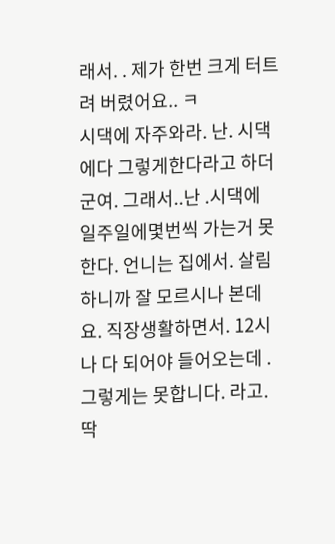래서. . 제가 한번 크게 터트려 버렸어요.. ㅋ
시댁에 자주와라. 난. 시댁에다 그렇게한다라고 하더군여. 그래서..난 .시댁에 일주일에몇번씩 가는거 못한다. 언니는 집에서. 살림하니까 잘 모르시나 본데요. 직장생활하면서. 12시나 다 되어야 들어오는데 .
그렇게는 못합니다. 라고. 딱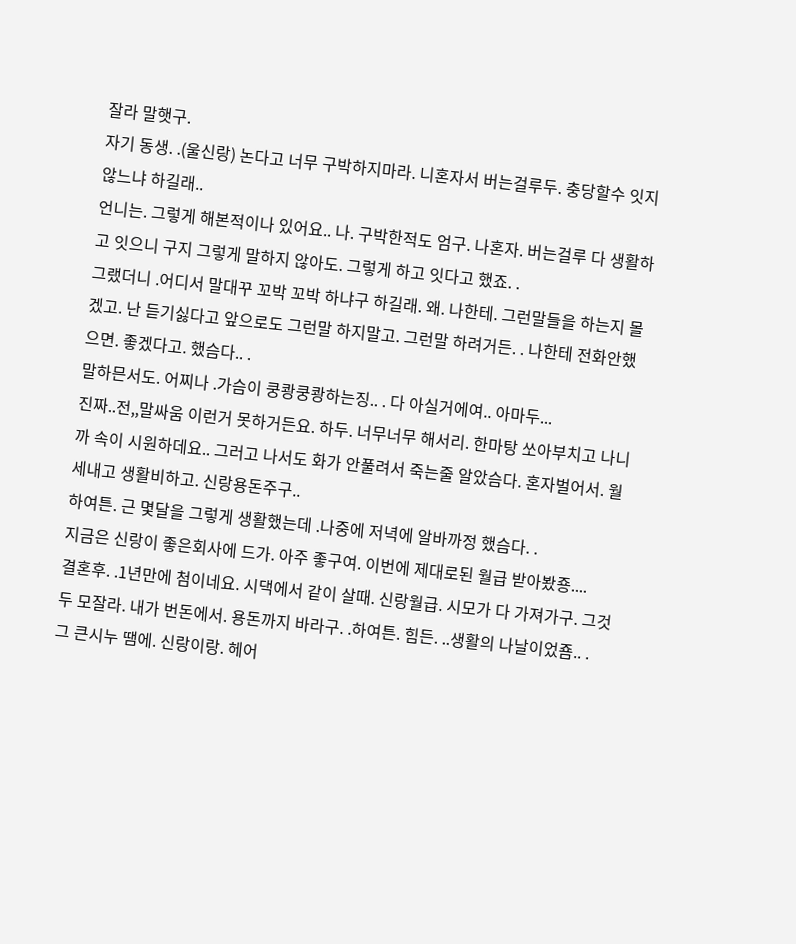잘라 말햇구.
자기 동생. .(울신랑) 논다고 너무 구박하지마라. 니혼자서 버는걸루두. 충당할수 잇지 않느냐 하길래..
언니는. 그렇게 해본적이나 있어요.. 나. 구박한적도 엄구. 나혼자. 버는걸루 다 생활하고 잇으니 구지 그렇게 말하지 않아도. 그렇게 하고 잇다고 했죠. .
그랬더니 .어디서 말대꾸 꼬박 꼬박 하냐구 하길래. 왜. 나한테. 그런말들을 하는지 몰겠고. 난 듣기싫다고 앞으로도 그런말 하지말고. 그런말 하려거든. . 나한테 전화안했으면. 좋겠다고. 했슴다.. .
말하믄서도. 어찌나 .가슴이 쿵쾅쿵쾅하는징.. . 다 아실거에여.. 아마두...
진짜..전,,말싸움 이런거 못하거든요. 하두. 너무너무 해서리. 한마탕 쏘아부치고 나니까 속이 시원하데요.. 그러고 나서도 화가 안풀려서 죽는줄 알았슴다. 혼자벌어서. 월세내고 생활비하고. 신랑용돈주구..
하여튼. 근 몇달을 그렇게 생활했는데 .나중에 저녁에 알바까정 했슴다. .
지금은 신랑이 좋은회사에 드가. 아주 좋구여. 이번에 제대로된 월급 받아봤죵....
결혼후. .1년만에 첨이네요. 시댁에서 같이 살때. 신랑월급. 시모가 다 가져가구. 그것두 모잘라. 내가 번돈에서. 용돈까지 바라구. .하여튼. 힘든. ..생활의 나날이었죰.. .
그 큰시누 땜에. 신랑이랑. 헤어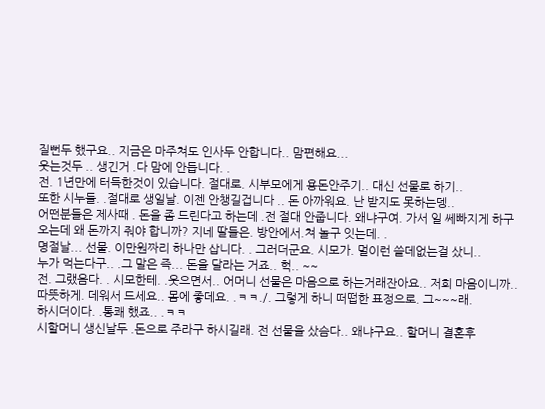질뻔두 했구요.. 지금은 마주쳐도 인사두 안합니다.. 맘편해요...
웃는것두 .. 생긴거 .다 맘에 안듭니다. .
전. 1년만에 터득한것이 있습니다. 절대로. 시부모에게 용돈안주기.. 대신 선물로 하기..
또한 시누들. .절대로 생일날. 이젠 안챙길겁니다 .. 돈 아까워요. 난 받지도 못하는뎅..
어떤분들은 제사때 . 돈을 좀 드린다고 하는데 .전 절대 안줍니다. 왜냐구여. 가서 일 쎄빠지게 하구 오는데 왜 돈까지 줘야 합니까? 지네 딸들은. 방안에서.쳐 놀구 잇는데. .
명절날... 선물. 이만원짜리 하나만 삽니다. . 그러더군요. 시모가. 멀이런 쓸데없는걸 샀니..
누가 먹는다구.. .그 말은 즉... 돈을 달라는 거죠.. 헉.. ~~
전. 그랬음다. . 시모한테. .웃으면서.. 어머니 선물은 마음으로 하는거래잔아요.. 저희 마음이니까..
따뜻하게. 데워서 드세요.. 몸에 좋데요. .ㅋㅋ./. 그렇게 하니 떠떱한 표정으로. 그~~~래.
하시더이다. .통쾌 했죠.. .ㅋㅋ
시할머니 생신날두 .돈으로 주라구 하시길래. 전 선물을 샀슴다.. 왜냐구요.. 할머니 결혼후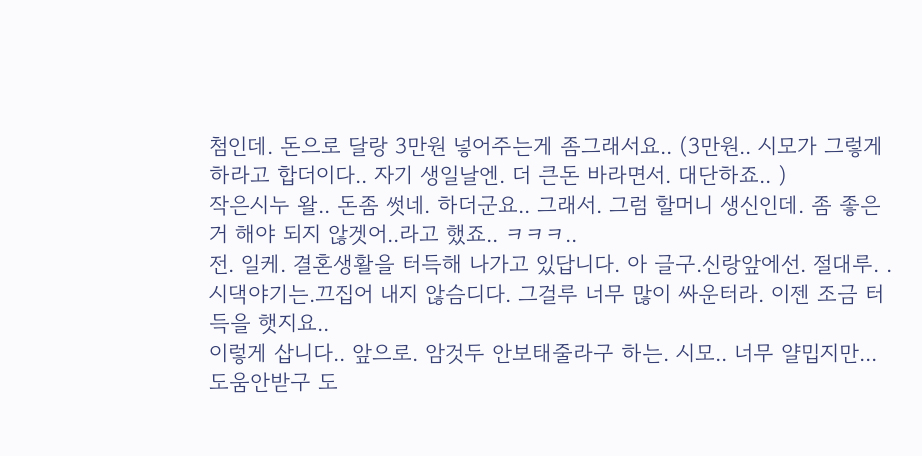첨인데. 돈으로 달랑 3만원 넣어주는게 좀그래서요.. (3만원.. 시모가 그렇게 하라고 합더이다.. 자기 생일날엔. 더 큰돈 바라면서. 대단하죠.. )
작은시누 왈.. 돈좀 썻네. 하더군요.. 그래서. 그럼 할머니 생신인데. 좀 좋은거 해야 되지 않겟어..라고 했죠.. ㅋㅋㅋ..
전. 일케. 결혼생활을 터득해 나가고 있답니다. 아 글구.신랑앞에선. 절대루. .시댁야기는.끄집어 내지 않슴디다. 그걸루 너무 많이 싸운터라. 이젠 조금 터득을 햇지요..
이렇게 삽니다.. 앞으로. 암것두 안보태줄라구 하는. 시모.. 너무 얄밉지만... 도움안받구 도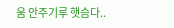움 안주기루 햇슴다..